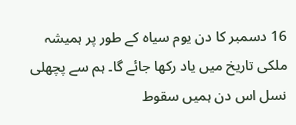16 دسمبر کا دن یوم سیاہ کے طور پر ہمیشہ ملکی تاریخ میں یاد رکھا جائے گا۔ ہم سے پچھلی نسل اس دن ہمیں سقوط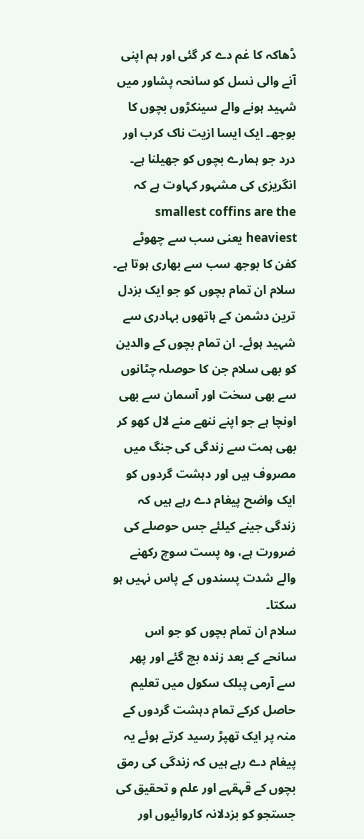ڈھاکہ کا غم دے کر گئی اور ہم اپنی آنے والی نسل کو سانحہ پشاور میں شہید ہونے والے سینکڑوں بچوں کا بوجھ۔ ایک ایسا ازیت ناک کرب اور درد جو ہمارے بچوں کو جھیلنا ہے۔
انگریزی کی مشہور کہاوت ہے کہ smallest coffins are the heaviest یعنی سب سے چھوٹے کفن کا بوجھ سب سے بھاری ہوتا ہے۔ سلام ان تمام بچوں کو جو ایک بزدل ترین دشمن کے ہاتھوں بہادری سے شہید ہوئے۔ ان تمام بچوں کے والدین کو بھی سلام جن کا حوصلہ چٹانوں سے بھی سخت اور آسمان سے بھی اونچا ہے جو اپنے ننھے منے لال کھو کر بھی ہمت سے زندگی کی جنگ میں مصروف ہیں اور دہشت گردوں کو ایک واضح پیغام دے رہے ہیں کہ زندگی جینے کیلئے جس حوصلے کی ضرورت ہے، وہ پست سوچ رکھنے والے شدت پسندوں کے پاس نہیں ہو سکتا۔
سلام ان تمام بچوں کو جو اس سانحے کے بعد زندہ بچ گئے اور پھر سے آرمی پبلک سکول میں تعلیم حاصل کرکے تمام دہشت گردوں کے منہ پر ایک تھپڑ رسید کرتے ہوئے یہ پیغام دے رہے ہیں کہ زندگی کی رمق بچوں کے قہقہے اور علم و تحقیق کی جستجو کو بزدلانہ کاروائیوں اور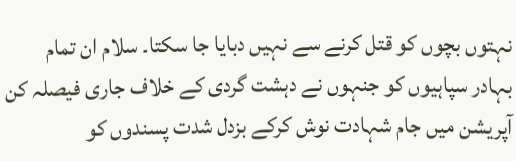نہتوں بچوں کو قتل کرنے سے نہیں دبایا جا سکتا۔ سلام ان تمام بہادر سپاہیوں کو جنہوں نے دہشت گردی کے خلاف جاری فیصلہ کن آپریشن میں جام شہادت نوش کرکے بزدل شدت پسندوں کو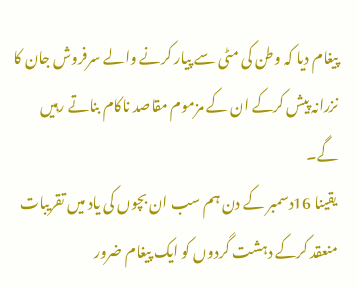پیغام دیا کہ وطن کی مٹی سے پیار کرنے والے سرفروش جان کا نزرانہ پیش کرکے ان کے مزموم مقاصد ناکام بناتے رہیں گے۔
یقینا 16دسمبر کے دن ہم سب ان بچوں کی یاد میں تقریبات منعقد کرکے دہشت گردوں کو ایک پیغام ضرور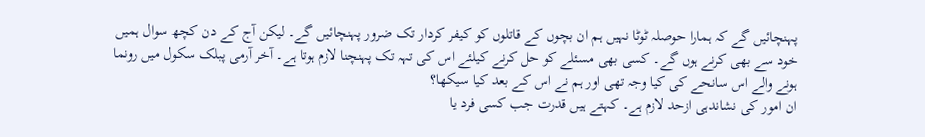پہنچائیں گے کہ ہمارا حوصلہ ٹوٹا نہیں ہم ان بچوں کے قاتلوں کو کیفر کردار تک ضرور پہنچائیں گے۔ لیکن آج کے دن کچھ سوال ہمیں خود سے بھی کرنے ہوں گے۔ کسی بھی مسئلے کو حل کرنے کیلئے اس کی تہہ تک پہنچنا لازم ہوتا ہے۔ آخر آرمی پبلک سکول میں رونما ہونے والے اس سانحے کی کیا وجہ تھی اور ہم نے اس کے بعد کیا سیکھا؟
ان امور کی نشاندہی ازحد لازم ہے۔ کہتے ہیں قدرت جب کسی فرد یا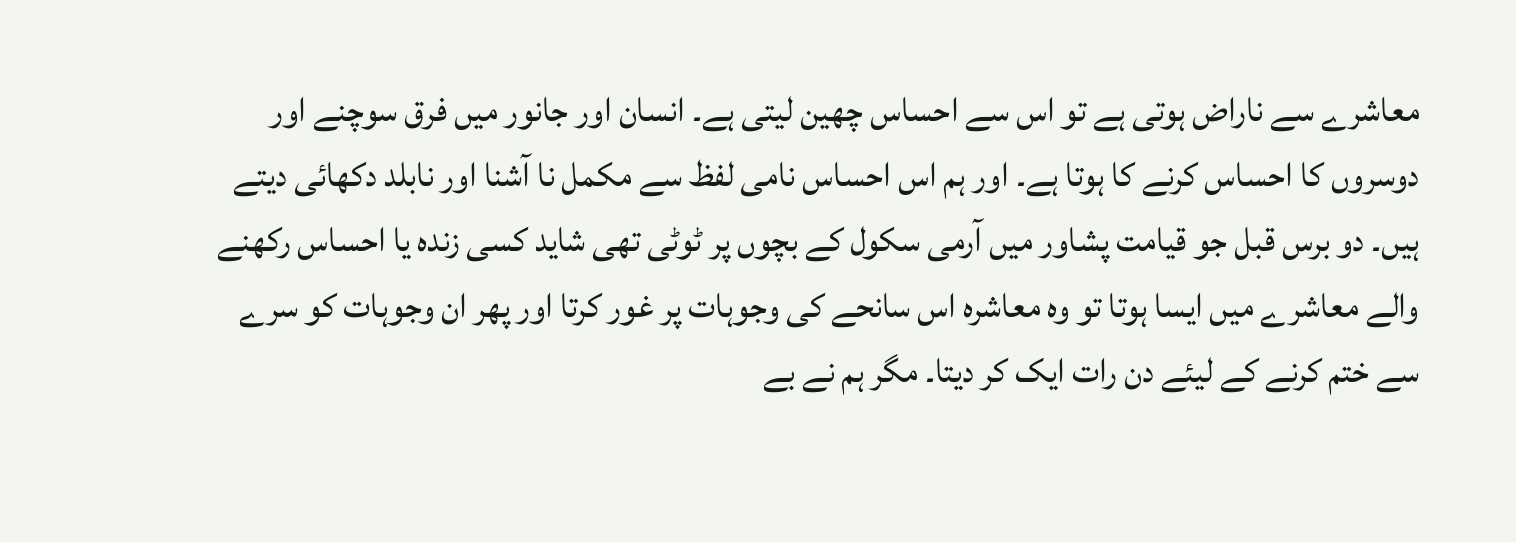معاشرے سے ناراض ہوتی ہے تو اس سے احساس چھین لیتی ہے۔ انسان اور جانور میں فرق سوچنے اور دوسروں کا احساس کرنے کا ہوتا ہے۔ اور ہم اس احساس نامی لفظ سے مکمل نا آشنا اور نابلد دکھائی دیتے ہیں۔ دو برس قبل جو قیامت پشاور میں آرمی سکول کے بچوں پر ٹوٹی تھی شاید کسی زندہ یا احساس رکھنے والے معاشرے میں ایسا ہوتا تو وہ معاشرہ اس سانحے کی وجوہات پر غور کرتا اور پھر ان وجوہات کو سرے سے ختم کرنے کے لیئے دن رات ایک کر دیتا۔ مگر ہم نے بے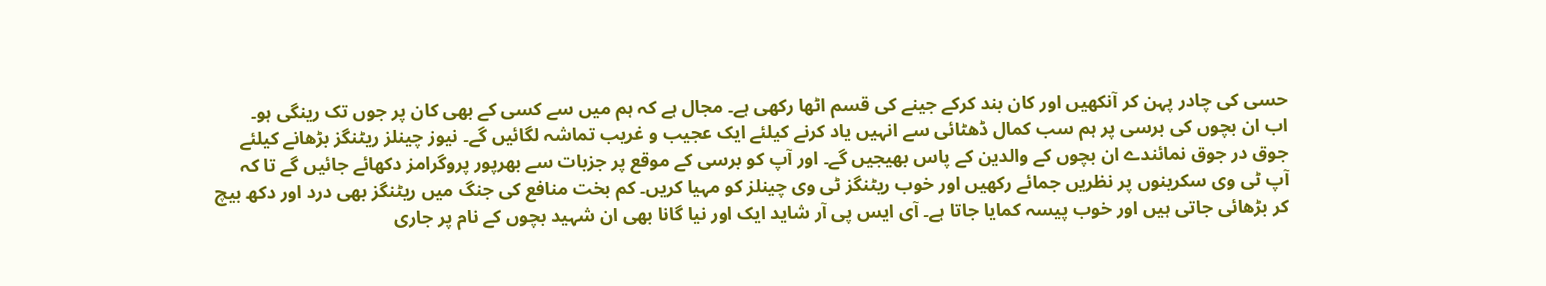حسی کی چادر پہن کر آنکھیں اور کان بند کرکے جینے کی قسم اٹھا رکھی ہے۔ مجال ہے کہ ہم میں سے کسی کے بھی کان پر جوں تک رینگی ہو۔
اب ان بچوں کی برسی پر ہم سب کمال ڈھٹائی سے انہیں یاد کرنے کیلئے ایک عجیب و غریب تماشہ لگائیں گے۔ نیوز چینلز ریٹنگز بڑھانے کیلئے جوق در جوق نمائندے ان بچوں کے والدین کے پاس بھیجیں گے۔ اور آپ کو برسی کے موقع پر جزبات سے بھرپور پروگرامز دکھائے جائیں گے تا کہ آپ ٹی وی سکرینوں پر نظریں جمائے رکھیں اور خوب ریٹنگز ٹی وی چینلز کو مہیا کریں۔ کم بخت منافع کی جنگ میں ریٹنگز بھی درد اور دکھ بیچ کر بڑھائی جاتی ہیں اور خوب پیسہ کمایا جاتا ہے۔ آی ایس پی آر شاید ایک اور نیا گانا بھی ان شہید بچوں کے نام پر جاری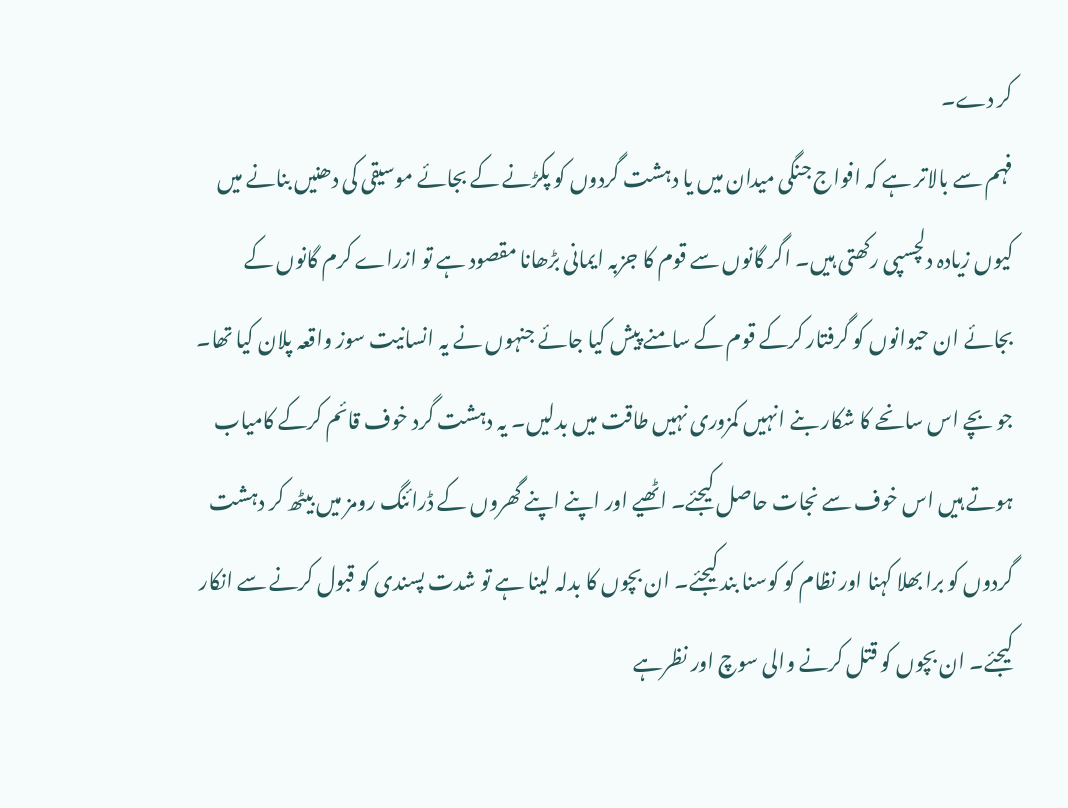کر دے۔
فہم سے بالاتر ہے کہ افواج جنگی میدان میں یا دہشت گردوں کو پکڑنے کے بجائے موسیقی کی دھنیں بنانے میں کیوں زیادہ دلچسپی رکھتی ہیں۔ اگر گانوں سے قوم کا جزبہ ایمانی بڑھانا مقصود ہے تو ازراے کرم گانوں کے بجائے ان حیوانوں کو گرفتار کرکے قوم کے سامنے پیش کیا جائے جنہوں نے یہ انسانیت سوز واقعہ پلان کیا تھا۔ جو بچے اس سانحے کا شکار بنے انہیں کمزوری نہیں طاقت میں بدلیں۔ یہ دہشت گرد خوف قائم کرکے کامیاب ہوتے ہیں اس خوف سے نجات حاصل کیجئے۔ اٹھیے اور اپنے اپنے گھروں کے ڈرائنگ رومز میں بیٹھ کر دہشت گردوں کو برا بھلا کہنا اور نظام کو کوسنا بند کیجئے۔ ان بچوں کا بدلہ لینا ہے تو شدت پسندی کو قبول کرنے سے انکار کیجئے۔ ان بچوں کو قتل کرنے والی سوچ اور نظرہے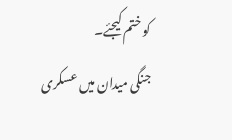کو ختم کیجئے۔
جنگی میدان میں عسکری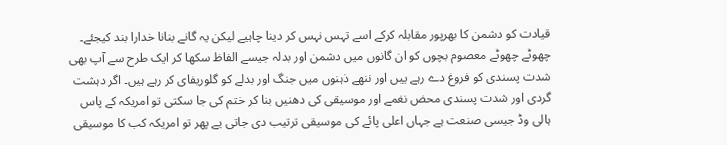قیادت کو دشمن کا بھرپور مقابلہ کرکے اسے تہس نہس کر دینا چاہیے لیکن یہ گانے بنانا خدارا بند کیجئے۔ چھوٹے چھوٹے معصوم بچوں کو ان گانوں میں دشمن اور بدلہ جیسے الفاظ سکھا کر ایک طرح سے آپ بھی شدت پسندی کو فروغ دے رہے ییں اور ننھے ذہنوں میں جنگ اور بدلے کو گلوریفای کر رہے ہیں۔ اگر دہشت گردی اور شدت پسندی محض نغمے اور موسیقی کی دھنیں بنا کر ختم کی جا سکتی تو امریکہ کے پاس ہالی وڈ جیسی صنعت ہے جہاں اعلی پائے کی موسیقی ترتیب دی جاتی یے پھر تو امریکہ کب کا موسیقی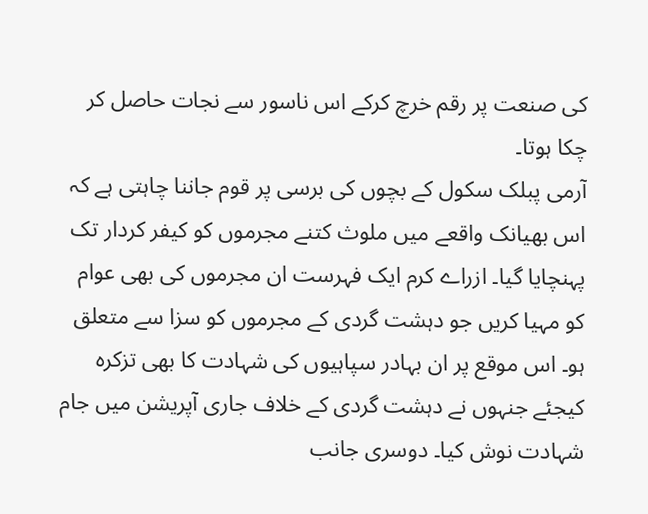کی صنعت پر رقم خرچ کرکے اس ناسور سے نجات حاصل کر چکا ہوتا۔
آرمی پبلک سکول کے بچوں کی برسی پر قوم جاننا چاہتی ہے کہ اس بھیانک واقعے میں ملوث کتنے مجرموں کو کیفر کردار تک پہنچایا گیا۔ ازراے کرم ایک فہرست ان مجرموں کی بھی عوام کو مہیا کریں جو دہشت گردی کے مجرموں کو سزا سے متعلق ہو۔ اس موقع پر ان بہادر سپاہیوں کی شہادت کا بھی تزکرہ کیجئے جنہوں نے دہشت گردی کے خلاف جاری آپریشن میں جام شہادت نوش کیا۔ دوسری جانب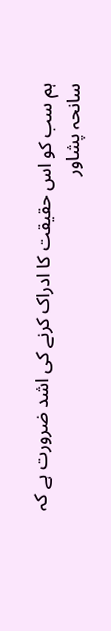ہم سب کو اس حقیقت کا ادراک کرنے کی اشد ضرورت ہے کہ سانحہ پشاور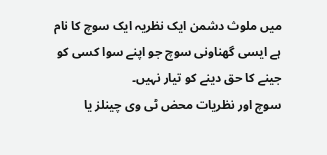میں ملوث دشمن ایک نظریہ ایک سوچ کا نام ہے ایسی گھناونی سوچ جو اپنے سوا کسی کو جینے کا حق دینے کو تیار نہیں۔
سوچ اور نظریات محض ٹی وی چینلز یا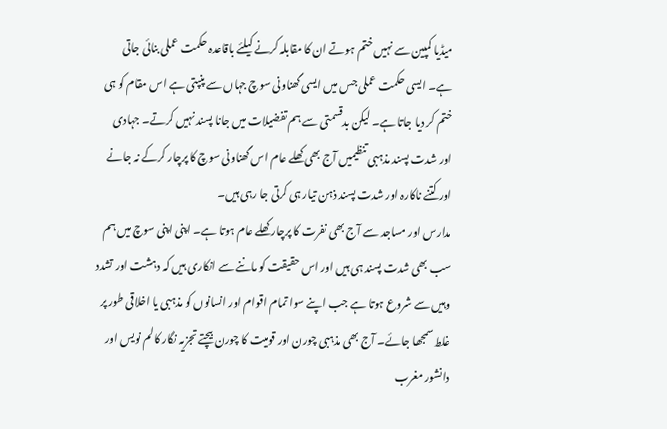میڈیا کمپین سے نہیں ختم ہوتے ان کا مقابلہ کرنے کیلئے باقاعدہ حکمت عملی بنائی جاتی ہے۔ ایسی حکمت عملی جس میں ایسی گھناونی سوچ جہاں سے پنپتی ہے اس مقام کو ہی ختم کر دیا جاتا ہے۔ لیکن بدقسمتی سے ہم تفضیلات میں جانا پسند نہیں کرتے۔ جہادی اور شدت پسند مذہبی تنظیمیں آج بھی کھلے عام اس گھناونی سوچ کا پرچار کرکے نہ جانے اور کتنے ناکارہ اور شدت پسند ذہن تیار ہی کرتی جا رہی ہیں۔
مدارس اور مساجد سے آج بھی نفرت کا پرچار کھلے عام ہوتا ہے۔ اپنی اپنی سوچ میں ہم سب بھی شدت پسند ہی ہیں اور اس حقیقت کو ماننے سے انکاری ہیں کہ دہشت اور تشدد وہیں سے شروع ہوتا ہے جب اپنے سوا تمام اقوام اور انسانوں کو مذہبی یا اخلاقی طور پر غلط سمجھا جائے۔ آج بھی مذہبی چورن اور قومیت کا چورن بیچتے تجزیہ نگار کالم نویس اور دانشور مغرب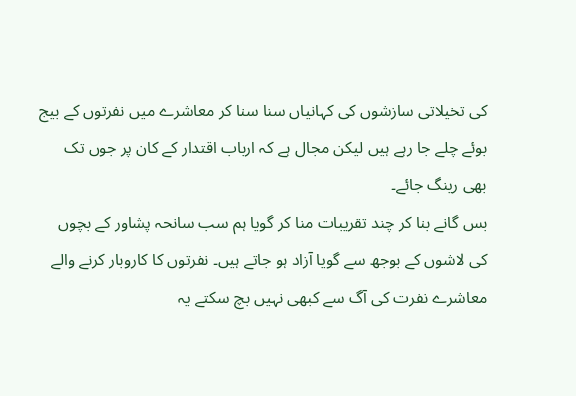کی تخیلاتی سازشوں کی کہانیاں سنا سنا کر معاشرے میں نفرتوں کے بیج بوئے چلے جا رہے ہیں لیکن مجال ہے کہ ارباب اقتدار کے کان پر جوں تک بھی رینگ جائے۔
بس گانے بنا کر چند تقریبات منا کر گویا ہم سب سانحہ پشاور کے بچوں کی لاشوں کے بوجھ سے گویا آزاد ہو جاتے ہیں۔ نفرتوں کا کاروبار کرنے والے معاشرے نفرت کی آگ سے کبھی نہیں بچ سکتے یہ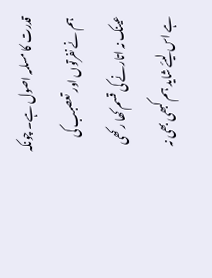قدرت کا مسلمہ اصول ہے۔ چونکہ ہم نے نفرتوں اور تعصبب کی عینک نہ اتارنے کی قسم کھا رکھی ہے اس لیئے شاید ہم کبھی بھی نہ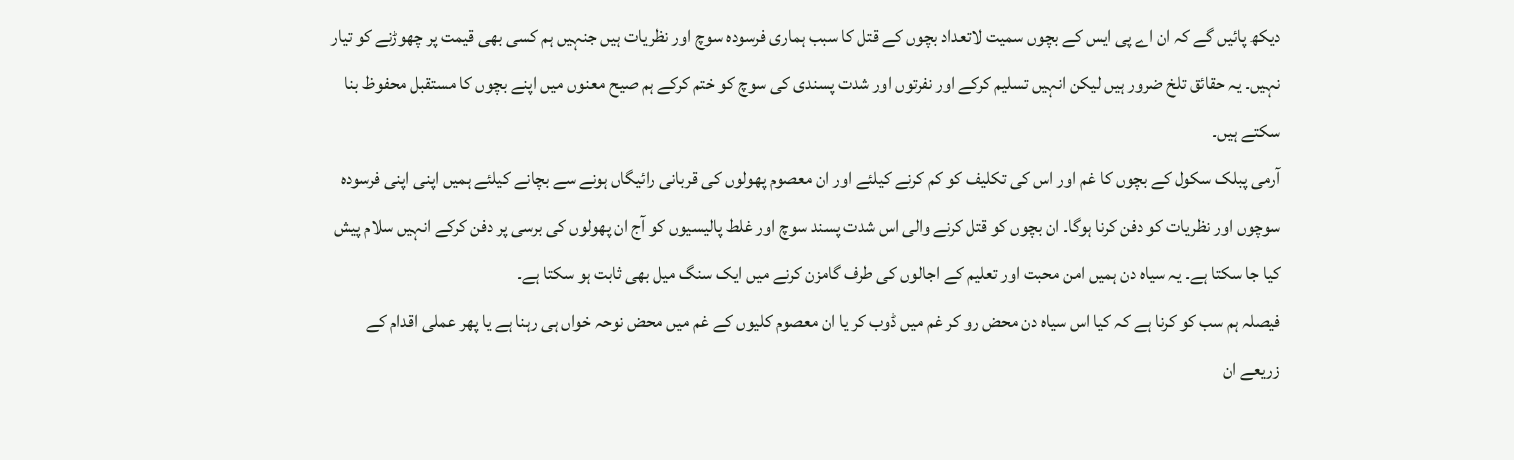دیکھ پائیں گے کہ ان اے پی ایس کے بچوں سمیت لاتعداد بچوں کے قتل کا سبب ہماری فرسودہ سوچ اور نظریات ہیں جنہیں ہم کسی بھی قیمت پر چھوڑنے کو تیار نہیں۔ یہ حقائق تلخ ضرور ہیں لیکن انہیں تسلیم کرکے اور نفرتوں اور شدت پسندی کی سوچ کو ختم کرکے ہم صیح معنوں میں اپنے بچوں کا مستقبل محفوظ بنا سکتے ہیں۔
آرمی پبلک سکول کے بچوں کا غم اور اس کی تکلیف کو کم کرنے کیلئے اور ان معصوم پھولوں کی قربانی رائیگاں ہونے سے بچانے کیلئے ہمیں اپنی اپنی فرسودہ سوچوں اور نظریات کو دفن کرنا ہوگا۔ ان بچوں کو قتل کرنے والی اس شدت پسند سوچ اور غلط پالیسیوں کو آج ان پھولوں کی برسی پر دفن کرکے انہیں سلام پیش کیا جا سکتا ہے۔ یہ سیاہ دن ہمیں امن محبت اور تعلیم کے اجالوں کی طرف گامزن کرنے میں ایک سنگ میل بھی ثابت ہو سکتا ہے۔
فیصلہ ہم سب کو کرنا ہے کہ کیا اس سیاہ دن محض رو کر غم میں ڈوب کر یا ان معصوم کلیوں کے غم میں محض نوحہ خواں ہی رہنا ہے یا پھر عملی اقدام کے زریعے ان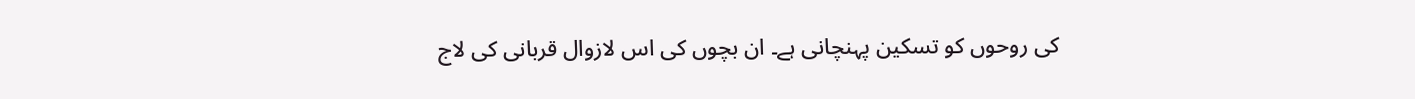کی روحوں کو تسکین پہنچانی ہے۔ ان بچوں کی اس لازوال قربانی کی لاج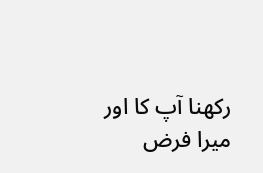رکھنا آپ کا اور میرا فرض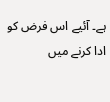ہے۔ آئیے اس فرض کو ادا کرنے میں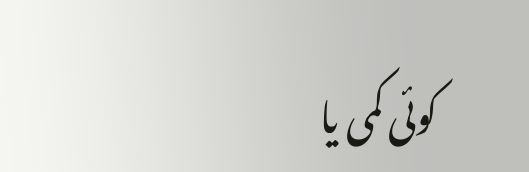کوئی کمی یا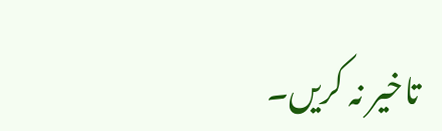تاخیر نہ کریں۔